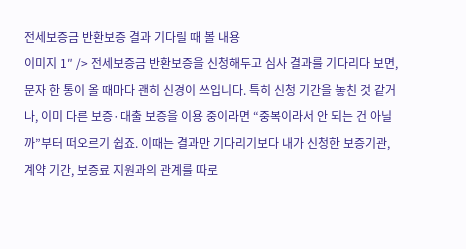전세보증금 반환보증 결과 기다릴 때 볼 내용
이미지 1″ /> 전세보증금 반환보증을 신청해두고 심사 결과를 기다리다 보면, 문자 한 통이 올 때마다 괜히 신경이 쓰입니다. 특히 신청 기간을 놓친 것 같거나, 이미 다른 보증·대출 보증을 이용 중이라면 “중복이라서 안 되는 건 아닐까”부터 떠오르기 쉽죠. 이때는 결과만 기다리기보다 내가 신청한 보증기관, 계약 기간, 보증료 지원과의 관계를 따로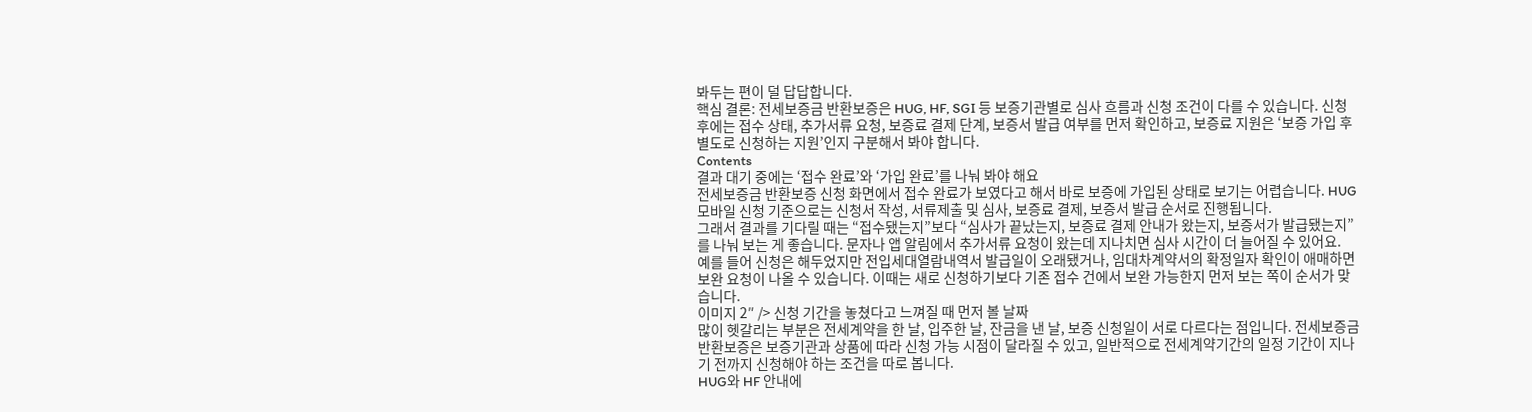봐두는 편이 덜 답답합니다.
핵심 결론: 전세보증금 반환보증은 HUG, HF, SGI 등 보증기관별로 심사 흐름과 신청 조건이 다를 수 있습니다. 신청 후에는 접수 상태, 추가서류 요청, 보증료 결제 단계, 보증서 발급 여부를 먼저 확인하고, 보증료 지원은 ‘보증 가입 후 별도로 신청하는 지원’인지 구분해서 봐야 합니다.
Contents
결과 대기 중에는 ‘접수 완료’와 ‘가입 완료’를 나눠 봐야 해요
전세보증금 반환보증 신청 화면에서 접수 완료가 보였다고 해서 바로 보증에 가입된 상태로 보기는 어렵습니다. HUG 모바일 신청 기준으로는 신청서 작성, 서류제출 및 심사, 보증료 결제, 보증서 발급 순서로 진행됩니다.
그래서 결과를 기다릴 때는 “접수됐는지”보다 “심사가 끝났는지, 보증료 결제 안내가 왔는지, 보증서가 발급됐는지”를 나눠 보는 게 좋습니다. 문자나 앱 알림에서 추가서류 요청이 왔는데 지나치면 심사 시간이 더 늘어질 수 있어요.
예를 들어 신청은 해두었지만 전입세대열람내역서 발급일이 오래됐거나, 임대차계약서의 확정일자 확인이 애매하면 보완 요청이 나올 수 있습니다. 이때는 새로 신청하기보다 기존 접수 건에서 보완 가능한지 먼저 보는 쪽이 순서가 맞습니다.
이미지 2″ /> 신청 기간을 놓쳤다고 느껴질 때 먼저 볼 날짜
많이 헷갈리는 부분은 전세계약을 한 날, 입주한 날, 잔금을 낸 날, 보증 신청일이 서로 다르다는 점입니다. 전세보증금 반환보증은 보증기관과 상품에 따라 신청 가능 시점이 달라질 수 있고, 일반적으로 전세계약기간의 일정 기간이 지나기 전까지 신청해야 하는 조건을 따로 봅니다.
HUG와 HF 안내에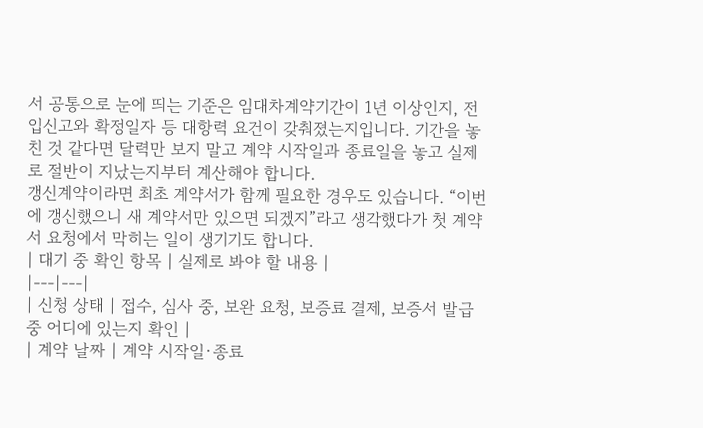서 공통으로 눈에 띄는 기준은 임대차계약기간이 1년 이상인지, 전입신고와 확정일자 등 대항력 요건이 갖춰졌는지입니다. 기간을 놓친 것 같다면 달력만 보지 말고 계약 시작일과 종료일을 놓고 실제로 절반이 지났는지부터 계산해야 합니다.
갱신계약이라면 최초 계약서가 함께 필요한 경우도 있습니다. “이번에 갱신했으니 새 계약서만 있으면 되겠지”라고 생각했다가 첫 계약서 요청에서 막히는 일이 생기기도 합니다.
| 대기 중 확인 항목 | 실제로 봐야 할 내용 |
|---|---|
| 신청 상태 | 접수, 심사 중, 보완 요청, 보증료 결제, 보증서 발급 중 어디에 있는지 확인 |
| 계약 날짜 | 계약 시작일·종료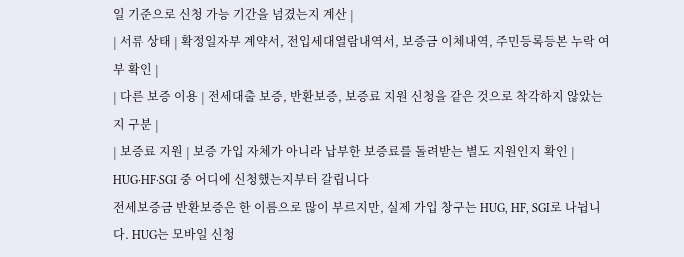일 기준으로 신청 가능 기간을 넘겼는지 계산 |
| 서류 상태 | 확정일자부 계약서, 전입세대열람내역서, 보증금 이체내역, 주민등록등본 누락 여부 확인 |
| 다른 보증 이용 | 전세대출 보증, 반환보증, 보증료 지원 신청을 같은 것으로 착각하지 않았는지 구분 |
| 보증료 지원 | 보증 가입 자체가 아니라 납부한 보증료를 돌려받는 별도 지원인지 확인 |
HUG·HF·SGI 중 어디에 신청했는지부터 갈립니다
전세보증금 반환보증은 한 이름으로 많이 부르지만, 실제 가입 창구는 HUG, HF, SGI로 나뉩니다. HUG는 모바일 신청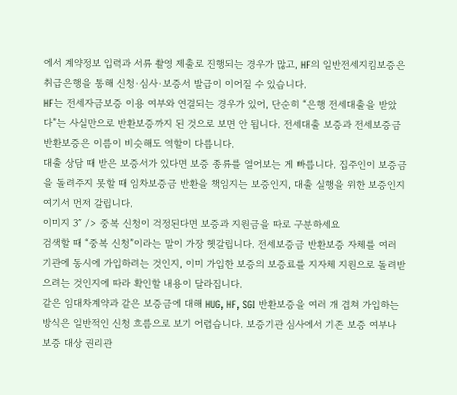에서 계약정보 입력과 서류 촬영 제출로 진행되는 경우가 많고, HF의 일반전세지킴보증은 취급은행을 통해 신청·심사·보증서 발급이 이어질 수 있습니다.
HF는 전세자금보증 이용 여부와 연결되는 경우가 있어, 단순히 “은행 전세대출을 받았다”는 사실만으로 반환보증까지 된 것으로 보면 안 됩니다. 전세대출 보증과 전세보증금 반환보증은 이름이 비슷해도 역할이 다릅니다.
대출 상담 때 받은 보증서가 있다면 보증 종류를 열어보는 게 빠릅니다. 집주인이 보증금을 돌려주지 못할 때 임차보증금 반환을 책임지는 보증인지, 대출 실행을 위한 보증인지 여기서 먼저 갈립니다.
이미지 3″ /> 중복 신청이 걱정된다면 보증과 지원금을 따로 구분하세요
검색할 때 “중복 신청”이라는 말이 가장 헷갈립니다. 전세보증금 반환보증 자체를 여러 기관에 동시에 가입하려는 것인지, 이미 가입한 보증의 보증료를 지자체 지원으로 돌려받으려는 것인지에 따라 확인할 내용이 달라집니다.
같은 임대차계약과 같은 보증금에 대해 HUG, HF, SGI 반환보증을 여러 개 겹쳐 가입하는 방식은 일반적인 신청 흐름으로 보기 어렵습니다. 보증기관 심사에서 기존 보증 여부나 보증 대상 권리관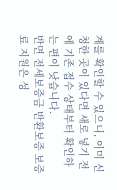계를 확인할 수 있으니, 이미 신청한 곳이 있다면 새로 넣기 전에 기존 접수 상태부터 확인하는 편이 낫습니다.
반면 전세보증금 반환보증 보증료 지원은 성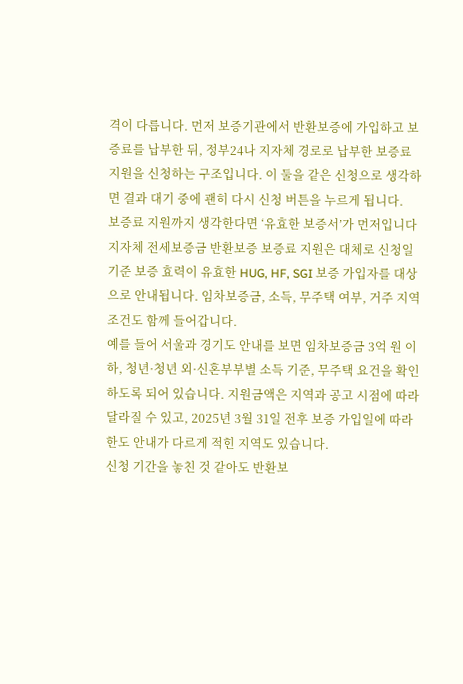격이 다릅니다. 먼저 보증기관에서 반환보증에 가입하고 보증료를 납부한 뒤, 정부24나 지자체 경로로 납부한 보증료 지원을 신청하는 구조입니다. 이 둘을 같은 신청으로 생각하면 결과 대기 중에 괜히 다시 신청 버튼을 누르게 됩니다.
보증료 지원까지 생각한다면 ‘유효한 보증서’가 먼저입니다
지자체 전세보증금 반환보증 보증료 지원은 대체로 신청일 기준 보증 효력이 유효한 HUG, HF, SGI 보증 가입자를 대상으로 안내됩니다. 임차보증금, 소득, 무주택 여부, 거주 지역 조건도 함께 들어갑니다.
예를 들어 서울과 경기도 안내를 보면 임차보증금 3억 원 이하, 청년·청년 외·신혼부부별 소득 기준, 무주택 요건을 확인하도록 되어 있습니다. 지원금액은 지역과 공고 시점에 따라 달라질 수 있고, 2025년 3월 31일 전후 보증 가입일에 따라 한도 안내가 다르게 적힌 지역도 있습니다.
신청 기간을 놓친 것 같아도 반환보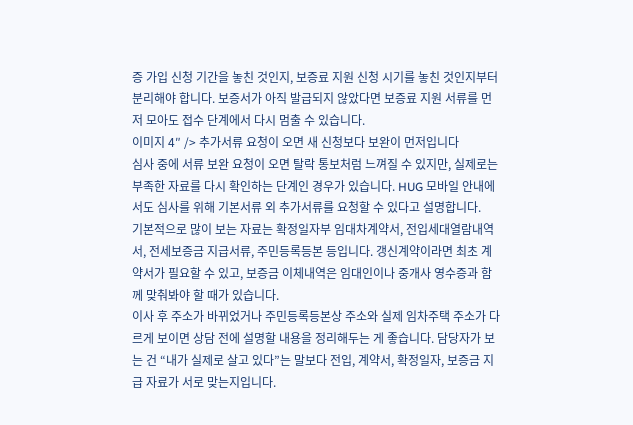증 가입 신청 기간을 놓친 것인지, 보증료 지원 신청 시기를 놓친 것인지부터 분리해야 합니다. 보증서가 아직 발급되지 않았다면 보증료 지원 서류를 먼저 모아도 접수 단계에서 다시 멈출 수 있습니다.
이미지 4″ /> 추가서류 요청이 오면 새 신청보다 보완이 먼저입니다
심사 중에 서류 보완 요청이 오면 탈락 통보처럼 느껴질 수 있지만, 실제로는 부족한 자료를 다시 확인하는 단계인 경우가 있습니다. HUG 모바일 안내에서도 심사를 위해 기본서류 외 추가서류를 요청할 수 있다고 설명합니다.
기본적으로 많이 보는 자료는 확정일자부 임대차계약서, 전입세대열람내역서, 전세보증금 지급서류, 주민등록등본 등입니다. 갱신계약이라면 최초 계약서가 필요할 수 있고, 보증금 이체내역은 임대인이나 중개사 영수증과 함께 맞춰봐야 할 때가 있습니다.
이사 후 주소가 바뀌었거나 주민등록등본상 주소와 실제 임차주택 주소가 다르게 보이면 상담 전에 설명할 내용을 정리해두는 게 좋습니다. 담당자가 보는 건 “내가 실제로 살고 있다”는 말보다 전입, 계약서, 확정일자, 보증금 지급 자료가 서로 맞는지입니다.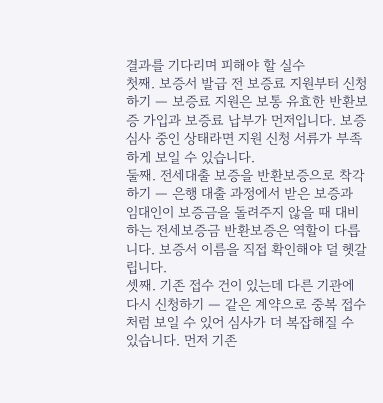결과를 기다리며 피해야 할 실수
첫째. 보증서 발급 전 보증료 지원부터 신청하기 — 보증료 지원은 보통 유효한 반환보증 가입과 보증료 납부가 먼저입니다. 보증 심사 중인 상태라면 지원 신청 서류가 부족하게 보일 수 있습니다.
둘째. 전세대출 보증을 반환보증으로 착각하기 — 은행 대출 과정에서 받은 보증과 임대인이 보증금을 돌려주지 않을 때 대비하는 전세보증금 반환보증은 역할이 다릅니다. 보증서 이름을 직접 확인해야 덜 헷갈립니다.
셋째. 기존 접수 건이 있는데 다른 기관에 다시 신청하기 — 같은 계약으로 중복 접수처럼 보일 수 있어 심사가 더 복잡해질 수 있습니다. 먼저 기존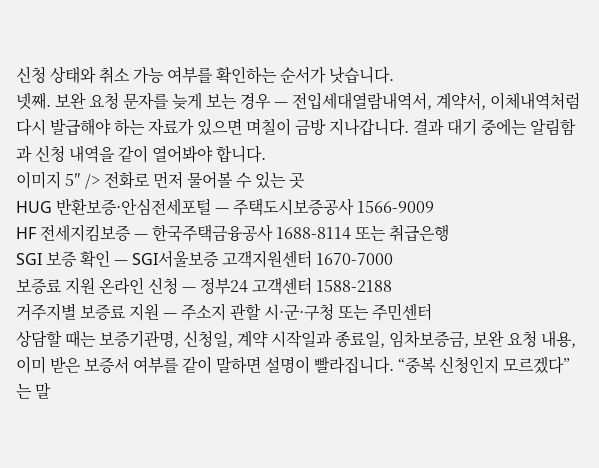신청 상태와 취소 가능 여부를 확인하는 순서가 낫습니다.
넷째. 보완 요청 문자를 늦게 보는 경우 — 전입세대열람내역서, 계약서, 이체내역처럼 다시 발급해야 하는 자료가 있으면 며칠이 금방 지나갑니다. 결과 대기 중에는 알림함과 신청 내역을 같이 열어봐야 합니다.
이미지 5″ /> 전화로 먼저 물어볼 수 있는 곳
HUG 반환보증·안심전세포털 — 주택도시보증공사 1566-9009
HF 전세지킴보증 — 한국주택금융공사 1688-8114 또는 취급은행
SGI 보증 확인 — SGI서울보증 고객지원센터 1670-7000
보증료 지원 온라인 신청 — 정부24 고객센터 1588-2188
거주지별 보증료 지원 — 주소지 관할 시·군·구청 또는 주민센터
상담할 때는 보증기관명, 신청일, 계약 시작일과 종료일, 임차보증금, 보완 요청 내용, 이미 받은 보증서 여부를 같이 말하면 설명이 빨라집니다. “중복 신청인지 모르겠다”는 말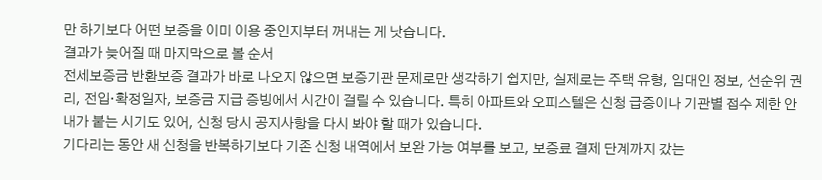만 하기보다 어떤 보증을 이미 이용 중인지부터 꺼내는 게 낫습니다.
결과가 늦어질 때 마지막으로 볼 순서
전세보증금 반환보증 결과가 바로 나오지 않으면 보증기관 문제로만 생각하기 쉽지만, 실제로는 주택 유형, 임대인 정보, 선순위 권리, 전입·확정일자, 보증금 지급 증빙에서 시간이 걸릴 수 있습니다. 특히 아파트와 오피스텔은 신청 급증이나 기관별 접수 제한 안내가 붙는 시기도 있어, 신청 당시 공지사항을 다시 봐야 할 때가 있습니다.
기다리는 동안 새 신청을 반복하기보다 기존 신청 내역에서 보완 가능 여부를 보고, 보증료 결제 단계까지 갔는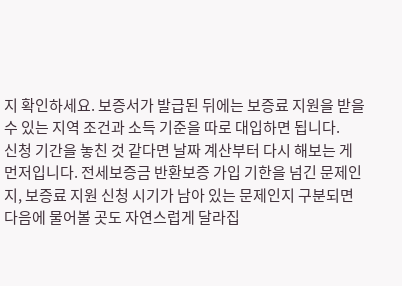지 확인하세요. 보증서가 발급된 뒤에는 보증료 지원을 받을 수 있는 지역 조건과 소득 기준을 따로 대입하면 됩니다.
신청 기간을 놓친 것 같다면 날짜 계산부터 다시 해보는 게 먼저입니다. 전세보증금 반환보증 가입 기한을 넘긴 문제인지, 보증료 지원 신청 시기가 남아 있는 문제인지 구분되면 다음에 물어볼 곳도 자연스럽게 달라집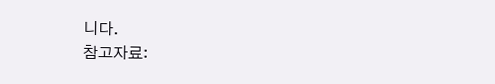니다.
참고자료: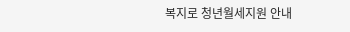복지로 청년월세지원 안내